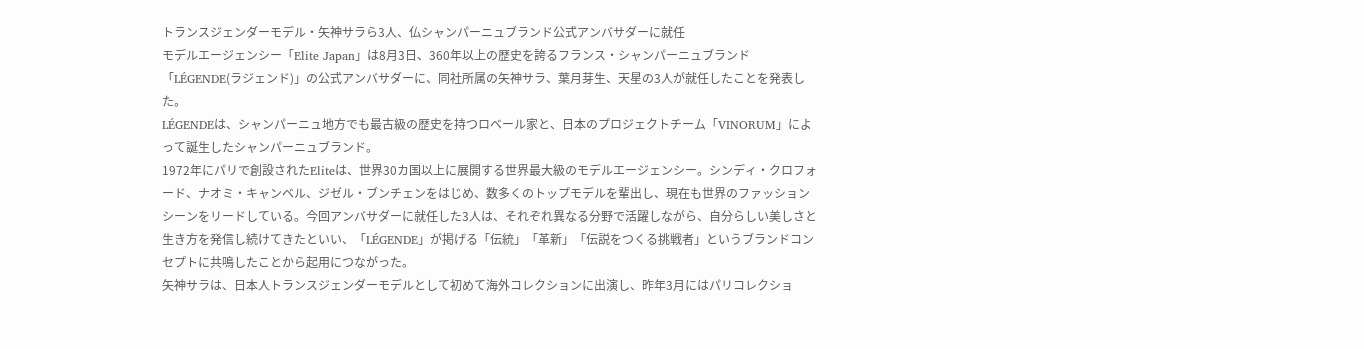トランスジェンダーモデル・矢神サラら3人、仏シャンパーニュブランド公式アンバサダーに就任
モデルエージェンシー「Elite Japan」は8月3日、360年以上の歴史を誇るフランス・シャンパーニュブランド「LÉGENDE(ラジェンド)」の公式アンバサダーに、同社所属の矢神サラ、葉月芽生、天星の3人が就任したことを発表した。
LÉGENDEは、シャンパーニュ地方でも最古級の歴史を持つロベール家と、日本のプロジェクトチーム「VINORUM」によって誕生したシャンパーニュブランド。
1972年にパリで創設されたEliteは、世界30カ国以上に展開する世界最大級のモデルエージェンシー。シンディ・クロフォード、ナオミ・キャンベル、ジゼル・ブンチェンをはじめ、数多くのトップモデルを輩出し、現在も世界のファッションシーンをリードしている。今回アンバサダーに就任した3人は、それぞれ異なる分野で活躍しながら、自分らしい美しさと生き方を発信し続けてきたといい、「LÉGENDE」が掲げる「伝統」「革新」「伝説をつくる挑戦者」というブランドコンセプトに共鳴したことから起用につながった。
矢神サラは、日本人トランスジェンダーモデルとして初めて海外コレクションに出演し、昨年3月にはパリコレクショ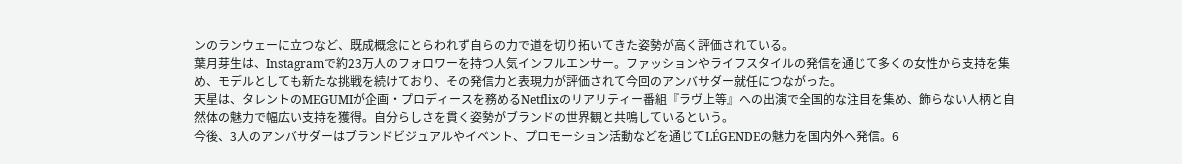ンのランウェーに立つなど、既成概念にとらわれず自らの力で道を切り拓いてきた姿勢が高く評価されている。
葉月芽生は、Instagramで約23万人のフォロワーを持つ人気インフルエンサー。ファッションやライフスタイルの発信を通じて多くの女性から支持を集め、モデルとしても新たな挑戦を続けており、その発信力と表現力が評価されて今回のアンバサダー就任につながった。
天星は、タレントのMEGUMIが企画・プロディースを務めるNetflixのリアリティー番組『ラヴ上等』への出演で全国的な注目を集め、飾らない人柄と自然体の魅力で幅広い支持を獲得。自分らしさを貫く姿勢がブランドの世界観と共鳴しているという。
今後、3人のアンバサダーはブランドビジュアルやイベント、プロモーション活動などを通じてLÉGENDEの魅力を国内外へ発信。6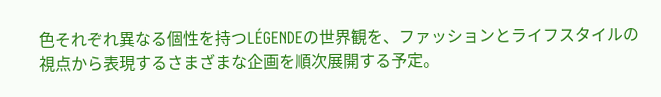色それぞれ異なる個性を持つLÉGENDEの世界観を、ファッションとライフスタイルの視点から表現するさまざまな企画を順次展開する予定。